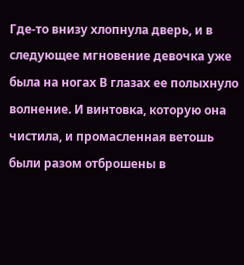Где-то внизу хлопнула дверь, и в следующее мгновение девочка уже была на ногах В глазах ее полыхнуло волнение. И винтовка, которую она чистила, и промасленная ветошь были разом отброшены в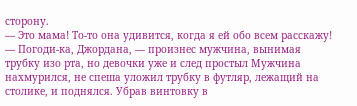сторону.
— Это мама! То-то она удивится, когда я ей обо всем расскажу!
— Погоди-ка, Джордана, — произнес мужчина, вынимая трубку изо рта, но девочки уже и след простыл Мужчина нахмурился, не спеша уложил трубку в футляр, лежащий на столике, и поднялся. Убрав винтовку в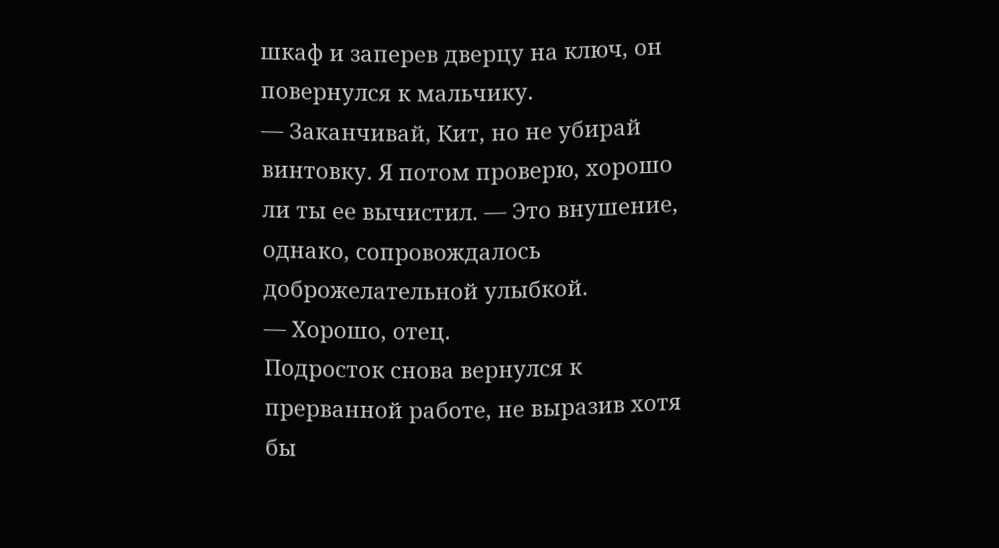шкаф и заперев дверцу на ключ, он повернулся к мальчику.
— Заканчивай, Кит, но не убирай винтовку. Я потом проверю, хорошо ли ты ее вычистил. — Это внушение, однако, сопровождалось доброжелательной улыбкой.
— Хорошо, отец.
Подросток снова вернулся к прерванной работе, не выразив хотя бы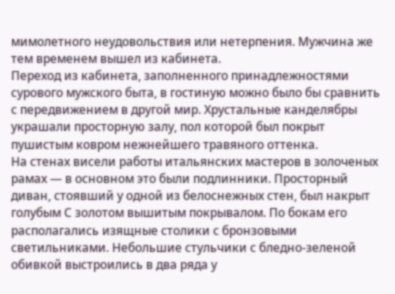мимолетного неудовольствия или нетерпения. Мужчина же тем временем вышел из кабинета.
Переход из кабинета, заполненного принадлежностями сурового мужского быта, в гостиную можно было бы сравнить с передвижением в другой мир. Хрустальные канделябры украшали просторную залу, пол которой был покрыт пушистым ковром нежнейшего травяного оттенка.
На стенах висели работы итальянских мастеров в золоченых рамах — в основном это были подлинники. Просторный диван, стоявший у одной из белоснежных стен, был накрыт голубым С золотом вышитым покрывалом. По бокам его располагались изящные столики с бронзовыми светильниками. Небольшие стульчики с бледно-зеленой обивкой выстроились в два ряда у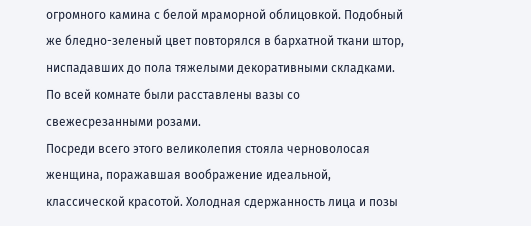огромного камина с белой мраморной облицовкой. Подобный же бледно-зеленый цвет повторялся в бархатной ткани штор, ниспадавших до пола тяжелыми декоративными складками. По всей комнате были расставлены вазы со свежесрезанными розами.
Посреди всего этого великолепия стояла черноволосая женщина, поражавшая воображение идеальной, классической красотой. Холодная сдержанность лица и позы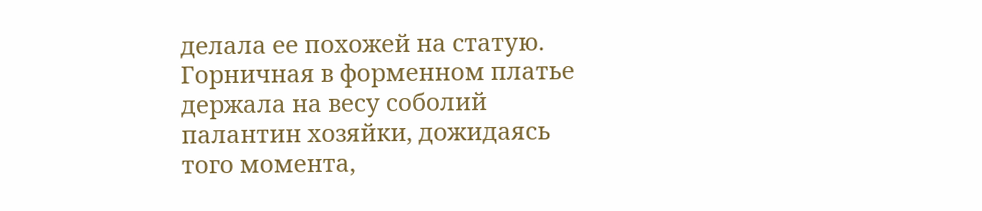делала ее похожей на статую. Горничная в форменном платье держала на весу соболий палантин хозяйки, дожидаясь того момента,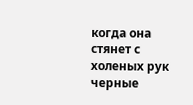когда она стянет с холеных рук черные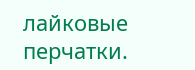лайковые перчатки.